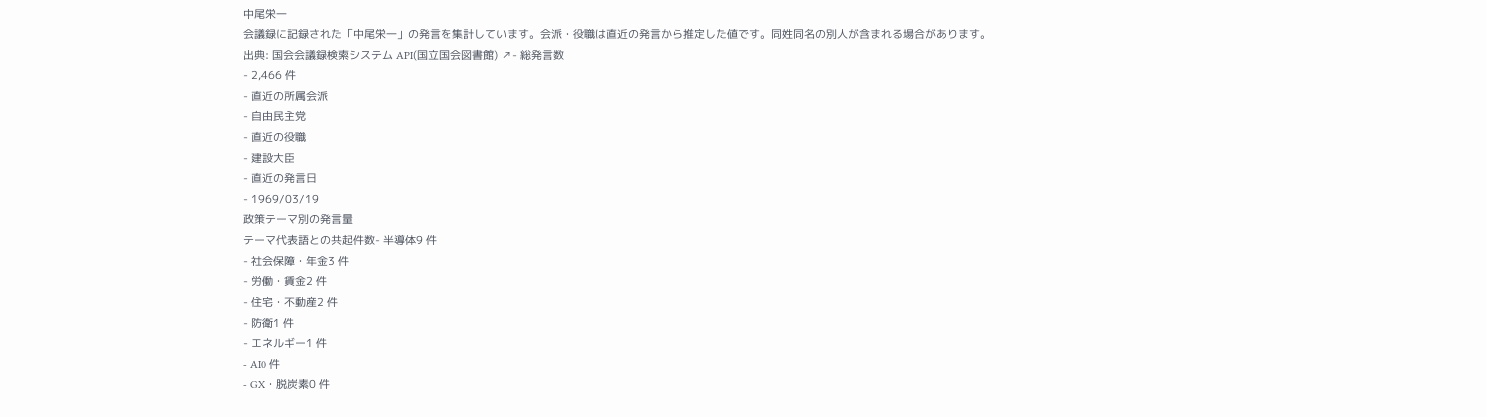中尾栄一
会議録に記録された「中尾栄一」の発言を集計しています。会派・役職は直近の発言から推定した値です。同姓同名の別人が含まれる場合があります。
出典: 国会会議録検索システム API(国立国会図書館) ↗- 総発言数
- 2,466 件
- 直近の所属会派
- 自由民主党
- 直近の役職
- 建設大臣
- 直近の発言日
- 1969/03/19
政策テーマ別の発言量
テーマ代表語との共起件数- 半導体9 件
- 社会保障・年金3 件
- 労働・賃金2 件
- 住宅・不動産2 件
- 防衛1 件
- エネルギー1 件
- AI0 件
- GX・脱炭素0 件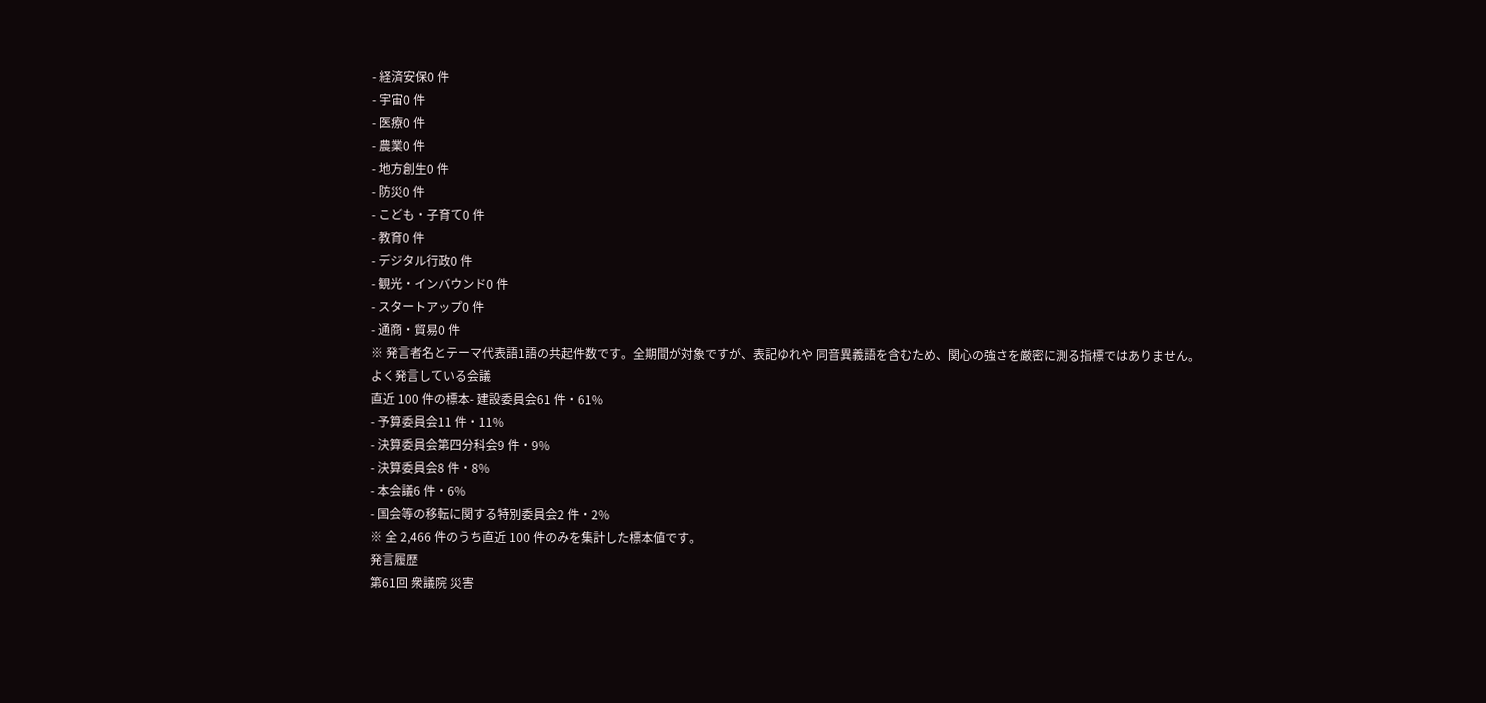- 経済安保0 件
- 宇宙0 件
- 医療0 件
- 農業0 件
- 地方創生0 件
- 防災0 件
- こども・子育て0 件
- 教育0 件
- デジタル行政0 件
- 観光・インバウンド0 件
- スタートアップ0 件
- 通商・貿易0 件
※ 発言者名とテーマ代表語1語の共起件数です。全期間が対象ですが、表記ゆれや 同音異義語を含むため、関心の強さを厳密に測る指標ではありません。
よく発言している会議
直近 100 件の標本- 建設委員会61 件・61%
- 予算委員会11 件・11%
- 決算委員会第四分科会9 件・9%
- 決算委員会8 件・8%
- 本会議6 件・6%
- 国会等の移転に関する特別委員会2 件・2%
※ 全 2,466 件のうち直近 100 件のみを集計した標本値です。
発言履歴
第61回 衆議院 災害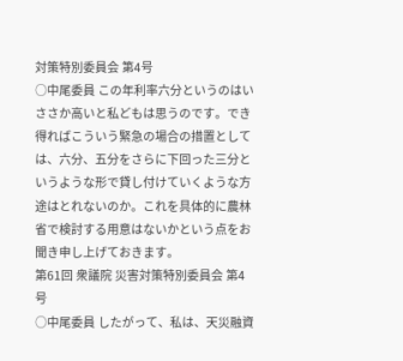対策特別委員会 第4号
○中尾委員 この年利率六分というのはいささか高いと私どもは思うのです。でき得ればこういう緊急の場合の措置としては、六分、五分をさらに下回った三分というような形で貸し付けていくような方途はとれないのか。これを具体的に農林省で検討する用意はないかという点をお聞き申し上げておきます。
第61回 衆議院 災害対策特別委員会 第4号
○中尾委員 したがって、私は、天災融資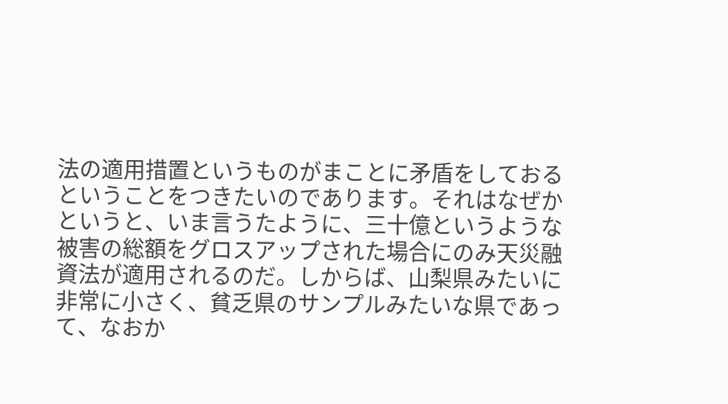法の適用措置というものがまことに矛盾をしておるということをつきたいのであります。それはなぜかというと、いま言うたように、三十億というような被害の総額をグロスアップされた場合にのみ天災融資法が適用されるのだ。しからば、山梨県みたいに非常に小さく、貧乏県のサンプルみたいな県であって、なおか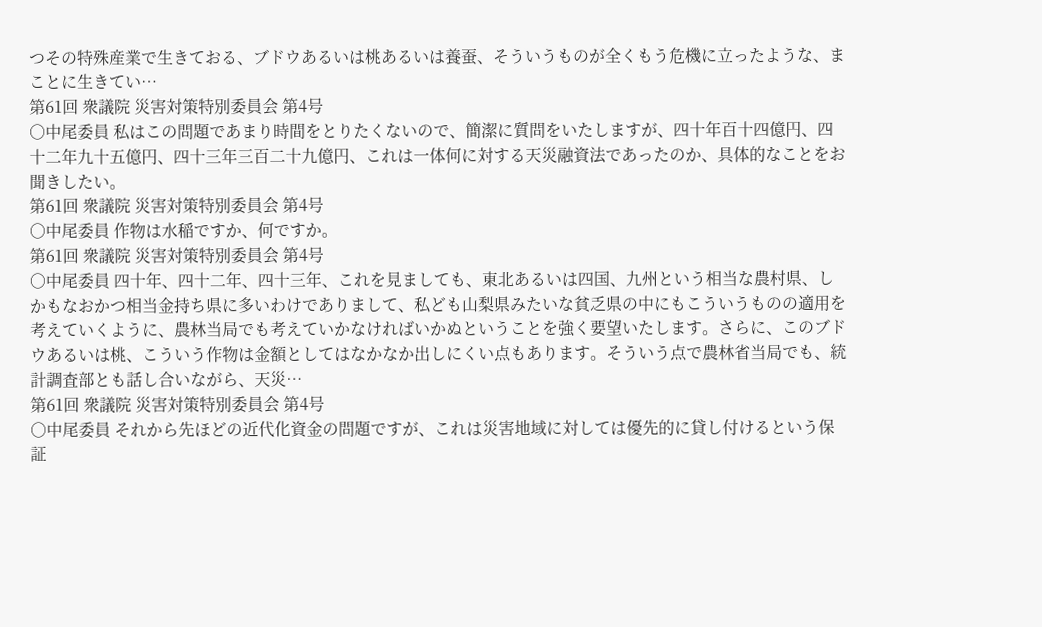つその特殊産業で生きておる、ブドウあるいは桃あるいは養蚕、そういうものが全くもう危機に立ったような、まことに生きてい…
第61回 衆議院 災害対策特別委員会 第4号
○中尾委員 私はこの問題であまり時間をとりたくないので、簡潔に質問をいたしますが、四十年百十四億円、四十二年九十五億円、四十三年三百二十九億円、これは一体何に対する天災融資法であったのか、具体的なことをお聞きしたい。
第61回 衆議院 災害対策特別委員会 第4号
○中尾委員 作物は水稲ですか、何ですか。
第61回 衆議院 災害対策特別委員会 第4号
○中尾委員 四十年、四十二年、四十三年、これを見ましても、東北あるいは四国、九州という相当な農村県、しかもなおかつ相当金持ち県に多いわけでありまして、私ども山梨県みたいな貧乏県の中にもこういうものの適用を考えていくように、農林当局でも考えていかなければいかぬということを強く要望いたします。さらに、このブドウあるいは桃、こういう作物は金額としてはなかなか出しにくい点もあります。そういう点で農林省当局でも、統計調査部とも話し合いながら、天災…
第61回 衆議院 災害対策特別委員会 第4号
○中尾委員 それから先ほどの近代化資金の問題ですが、これは災害地域に対しては優先的に貸し付けるという保証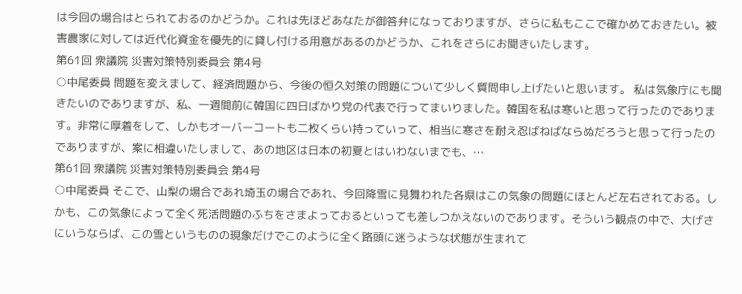は今回の場合はとられておるのかどうか。これは先ほどあなたが御答弁になっておりますが、さらに私もここで確かめておきたい。被害農家に対しては近代化資金を優先的に貸し付ける用意があるのかどうか、これをさらにお聞きいたします。
第61回 衆議院 災害対策特別委員会 第4号
○中尾委員 問題を変えまして、経済問題から、今後の恒久対策の問題について少しく質問申し上げたいと思います。 私は気象庁にも聞きたいのでありますが、私、一週間前に韓国に四日ばかり党の代表で行ってまいりました。韓国を私は寒いと思って行ったのであります。非常に厚着をして、しかもオーバーコートも二枚くらい持っていって、相当に寒さを耐え忍ばねばならぬだろうと思って行ったのでありますが、案に相違いたしまして、あの地区は日本の初夏とはいわないまでも、…
第61回 衆議院 災害対策特別委員会 第4号
○中尾委員 そこで、山梨の場合であれ埼玉の場合であれ、今回降雪に見舞われた各県はこの気象の問題にほとんど左右されておる。しかも、この気象によって全く死活問題のふちをさまよっておるといっても差しつかえないのであります。そういう観点の中で、大げさにいうならば、この雪というものの現象だけでこのように全く路頭に迷うような状態が生まれて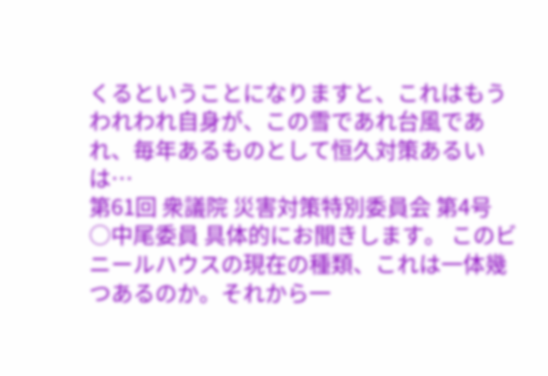くるということになりますと、これはもうわれわれ自身が、この雪であれ台風であれ、毎年あるものとして恒久対策あるいは…
第61回 衆議院 災害対策特別委員会 第4号
○中尾委員 具体的にお聞きします。 このビニールハウスの現在の種類、これは一体幾つあるのか。それから一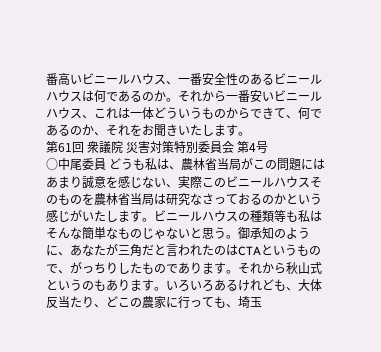番高いビニールハウス、一番安全性のあるビニールハウスは何であるのか。それから一番安いビニールハウス、これは一体どういうものからできて、何であるのか、それをお聞きいたします。
第61回 衆議院 災害対策特別委員会 第4号
○中尾委員 どうも私は、農林省当局がこの問題にはあまり誠意を感じない、実際このビニールハウスそのものを農林省当局は研究なさっておるのかという感じがいたします。ビニールハウスの種類等も私はそんな簡単なものじゃないと思う。御承知のように、あなたが三角だと言われたのはCTAというもので、がっちりしたものであります。それから秋山式というのもあります。いろいろあるけれども、大体反当たり、どこの農家に行っても、埼玉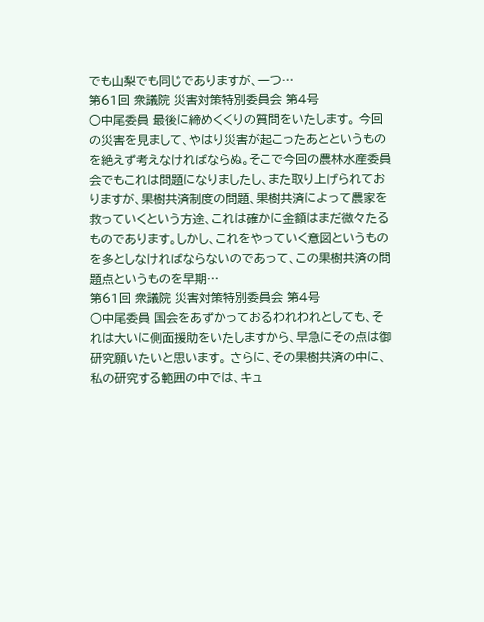でも山梨でも同じでありますが、一つ…
第61回 衆議院 災害対策特別委員会 第4号
○中尾委員 最後に締めくくりの質問をいたします。 今回の災害を見まして、やはり災害が起こったあとというものを絶えず考えなければならぬ。そこで今回の農林水産委員会でもこれは問題になりましたし、また取り上げられておりますが、果樹共済制度の問題、果樹共済によって農家を救っていくという方途、これは確かに金額はまだ微々たるものであります。しかし、これをやっていく意図というものを多としなければならないのであって、この果樹共済の問題点というものを早期…
第61回 衆議院 災害対策特別委員会 第4号
○中尾委員 国会をあずかっておるわれわれとしても、それは大いに側面援助をいたしますから、早急にその点は御研究願いたいと思います。 さらに、その果樹共済の中に、私の研究する範囲の中では、キュ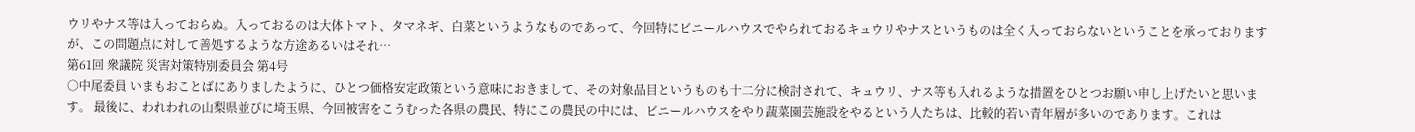ウリやナス等は入っておらぬ。入っておるのは大体トマト、タマネギ、白菜というようなものであって、今回特にビニールハウスでやられておるキュウリやナスというものは全く入っておらないということを承っておりますが、この問題点に対して善処するような方途あるいはそれ…
第61回 衆議院 災害対策特別委員会 第4号
○中尾委員 いまもおことばにありましたように、ひとつ価格安定政策という意味におきまして、その対象品目というものも十二分に検討されて、キュウリ、ナス等も入れるような措置をひとつお願い申し上げたいと思います。 最後に、われわれの山梨県並びに埼玉県、今回被害をこうむった各県の農民、特にこの農民の中には、ビニールハウスをやり蔬菜園芸施設をやるという人たちは、比較的若い青年層が多いのであります。これは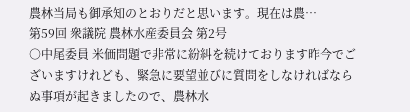農林当局も御承知のとおりだと思います。現在は農…
第59回 衆議院 農林水産委員会 第2号
○中尾委員 米価問題で非常に紛糾を続けております昨今でございますけれども、緊急に要望並びに質問をしなければならぬ事項が起きましたので、農林水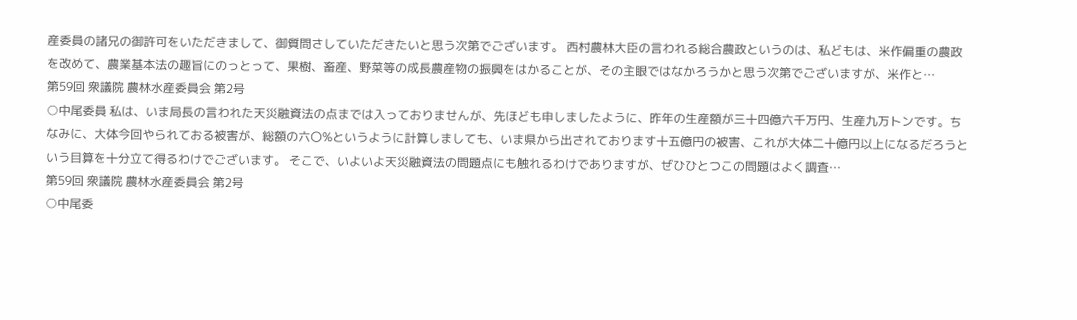産委員の諸兄の御許可をいただきまして、御質問さしていただきたいと思う次第でございます。 西村農林大臣の言われる総合農政というのは、私どもは、米作偏重の農政を改めて、農業基本法の趣旨にのっとって、果樹、畜産、野菜等の成長農産物の振興をはかることが、その主眼ではなかろうかと思う次第でございますが、米作と…
第59回 衆議院 農林水産委員会 第2号
○中尾委員 私は、いま局長の言われた天災融資法の点までは入っておりませんが、先ほども申しましたように、昨年の生産額が三十四億六千万円、生産九万トンです。ちなみに、大体今回やられておる被害が、総額の六〇%というように計算しましても、いま県から出されております十五億円の被害、これが大体二十億円以上になるだろうという目算を十分立て得るわけでございます。 そこで、いよいよ天災融資法の問題点にも触れるわけでありますが、ぜひひとつこの問題はよく調査…
第59回 衆議院 農林水産委員会 第2号
○中尾委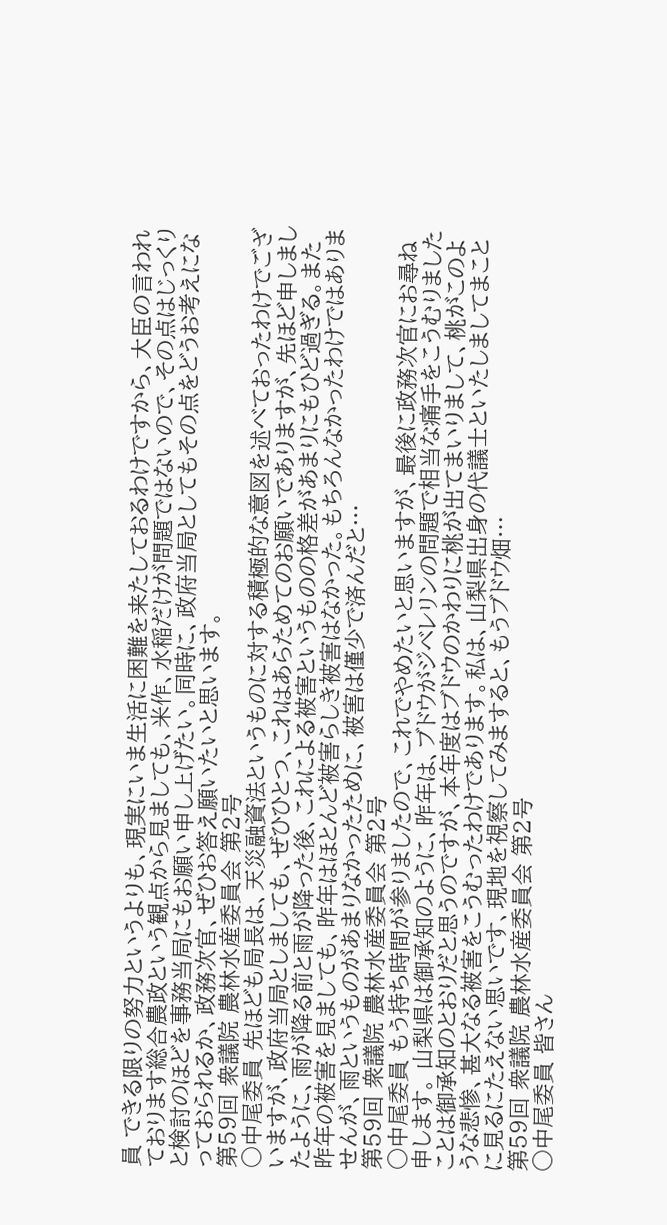員 できる限りの努力というよりも、現実にいま生活に困難を来たしておるわけですから、大臣の言われております総合農政という観点から見ましても、米作、水稲だけが問題ではないので、その点はじっくりと検討のほどを事務当局にもお願い申し上げたい。同時に、政府当局としてもその点をどうお考えになっておられるか、政務次官、ぜひお答え願いたいと思います。
第59回 衆議院 農林水産委員会 第2号
○中尾委員 先ほども局長は、天災融資法というものに対する積極的な意図を述べておったわけでございますが、政府当局としましても、ぜひひとつ、これはあらためてのお願いでありますが、先ほど申しましたように、雨が降る前と雨が降った後、これによる被害というものの格差があまりにもひど過ぎる。また昨年の被害を見ましても、昨年はほとんど被害らしき被害はなかった。もちろんなかったわけではありませんが、雨というものがあまりなかったために、被害は僅少で済んだと…
第59回 衆議院 農林水産委員会 第2号
○中尾委員 もう持ち時間が参りましたので、これでやめたいと思いますが、最後に政務次官にお尋ね申します。 山梨県は御承知のように、昨年は、ブドウがジベレリンの問題で相当な痛手をこうむりましたことは御承知のとおりだと思うのですが、本年度はブドウのかわりに桃が出てまいりまして、桃がこのような悲惨、甚大なる被害をこうむったわけであります。私は、山梨県出身の代議士といたしましてまことに見るにたえない思いです、現地を視察してみますると、もうブドウ畑…
第59回 衆議院 農林水産委員会 第2号
○中尾委員 皆さん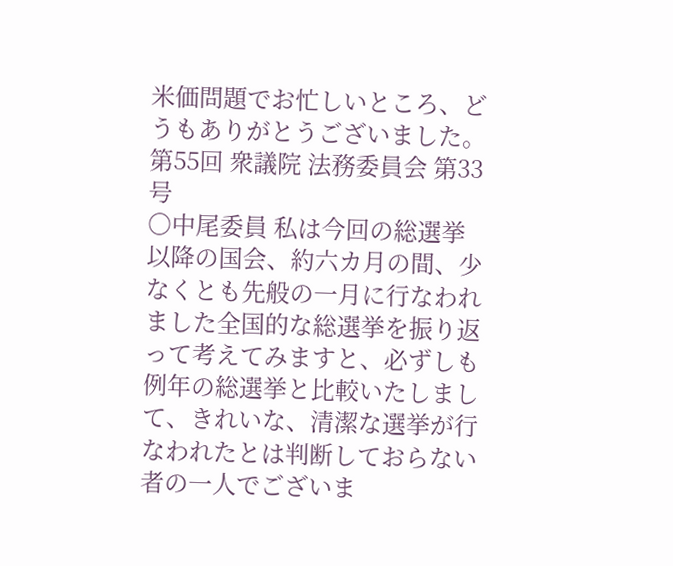米価問題でお忙しいところ、どうもありがとうございました。
第55回 衆議院 法務委員会 第33号
○中尾委員 私は今回の総選挙以降の国会、約六カ月の間、少なくとも先般の一月に行なわれました全国的な総選挙を振り返って考えてみますと、必ずしも例年の総選挙と比較いたしまして、きれいな、清潔な選挙が行なわれたとは判断しておらない者の一人でございま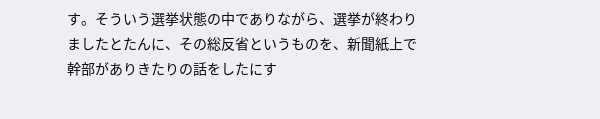す。そういう選挙状態の中でありながら、選挙が終わりましたとたんに、その総反省というものを、新聞紙上で幹部がありきたりの話をしたにす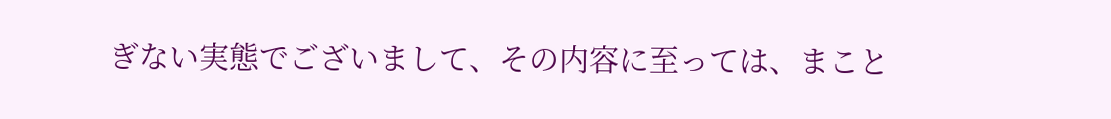ぎない実態でございまして、その内容に至っては、まこと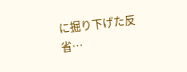に掘り下げた反省…